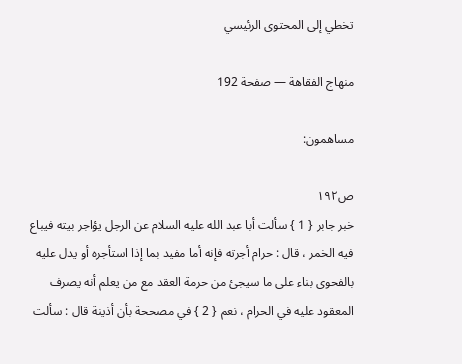تخطي إلى المحتوى الرئيسي

منهاج الفقاهة — صفحة 192

مساهمون:

ص١٩٢
خبر جابر { 1 } سألت أبا عبد الله عليه السلام عن الرجل يؤاجر بيته فيباع فيه الخمر ، قال : حرام أجرته فإنه أما مفيد بما إذا استأجره أو يدل عليه بالفحوى بناء على ما سيجئ من حرمة العقد مع من يعلم أنه يصرف المعقود عليه في الحرام ، نعم { 2 } في مصححة بأن أذينة قال : سألت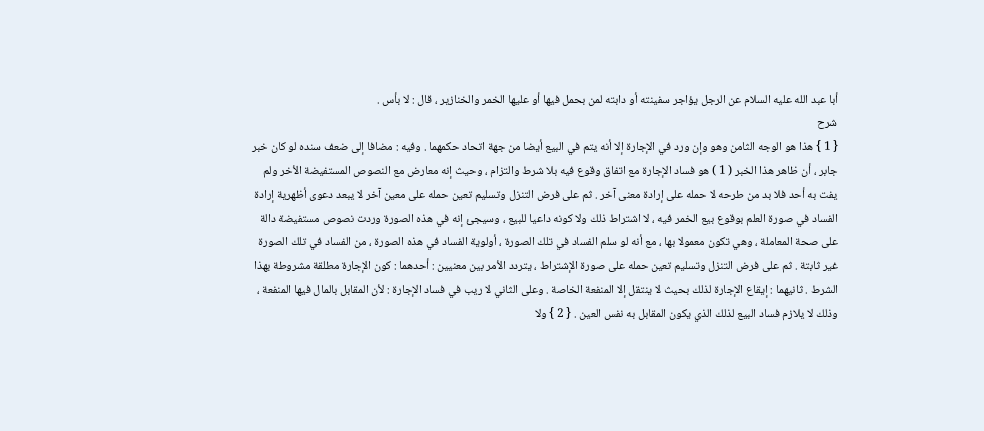أبا عبد الله عليه السلام عن الرجل يؤاجر سفينته أو دابته لمن بحمل فيها أو عليها الخمر والخنازير ، قال : لا بأس .
شرح
{ 1 } هذا هو الوجه الثامن وهو وإن ورد في الإجارة إلا أنه يتم في البيع أيضا من جهة اتحاد حكمهما . وفيه : مضافا إلى ضعف سنده لو كان خبر جابر ، أن ظاهر هذا الخبر ( 1 ) هو فساد الإجارة مع اتفاق وقوع فيه بلا شرط والتزام ، وحيث إنه معارض مع النصوص المستفيضة الأخر ولم يفت به أحد فلا بد من طرحه لا حمله على إرادة معنى آخر . ثم على فرض التنزل وتسليم تعين حمله على معين آخر لا يبعد دعوى أظهرية إرادة الفساد في صورة العلم بوقوع بيع الخمر فيه ، لا اشتراط ذلك ولا كونه داعيا للبيع ، وسيجئ إنه في هذه الصورة وردت نصوص مستفيضة دالة على صحة المعاملة ، وهي تكون معمولا بها ، مع أنه لو سلم الفساد في تلك الصورة ، أولوية الفساد في هذه الصورة ، من الفساد في تلك الصورة غير ثابتة . ثم على فرض التنزل وتسليم تعين حمله على صورة الإشتراط ، يتردد الأمر بين معنيين : أحدهما : كون الإجارة مطلقة مشروطة بهذا الشرط . ثانيهما : إيقاع الإجارة لذلك بحيث لا ينتقل إلا المنفعة الخاصة . وعلى الثاني لا ريب في فساد الإجارة : لأن المقابل بالمال فيها المنفعة ، وذلك لا يلازم فساد البيع لذلك الذي يكون المقابل به نفس العين . { 2 } ولا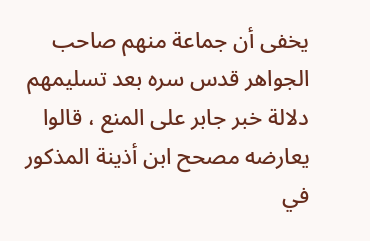يخفى أن جماعة منهم صاحب الجواهر قدس سره بعد تسليمهم دلالة خبر جابر على المنع ، قالوا يعارضه مصحح ابن أذينة المذكور في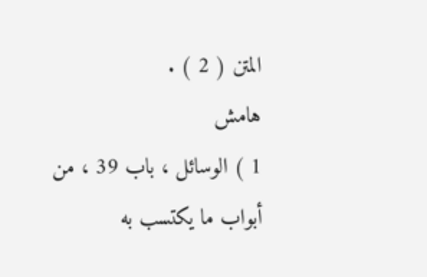المتن ( 2 ) .
هامش
1 ) الوسائل ، باب 39 ، من أبواب ما يكتسب به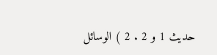حديث 1 و 2 . 2 ) الوسائل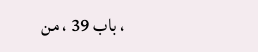، باب 39 ، من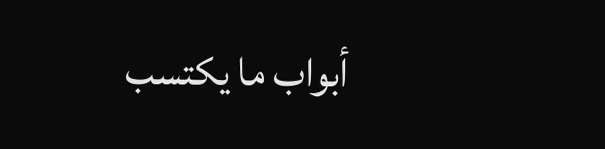أبواب ما يكتسب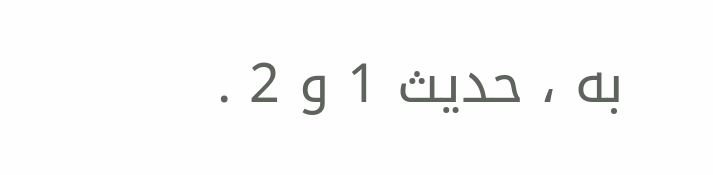به ، حديث 1 و 2 .